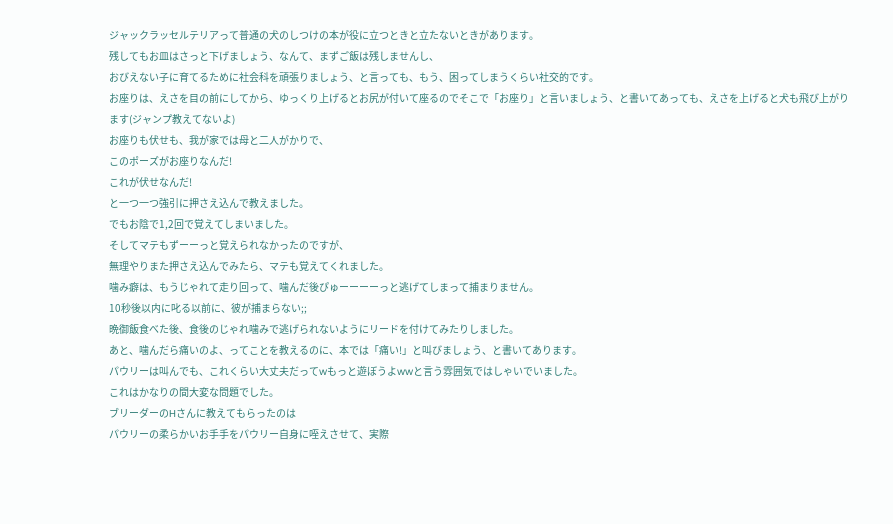ジャックラッセルテリアって普通の犬のしつけの本が役に立つときと立たないときがあります。
残してもお皿はさっと下げましょう、なんて、まずご飯は残しませんし、
おびえない子に育てるために社会科を頑張りましょう、と言っても、もう、困ってしまうくらい社交的です。
お座りは、えさを目の前にしてから、ゆっくり上げるとお尻が付いて座るのでそこで「お座り」と言いましょう、と書いてあっても、えさを上げると犬も飛び上がります(ジャンプ教えてないよ)
お座りも伏せも、我が家では母と二人がかりで、
このポーズがお座りなんだ!
これが伏せなんだ!
と一つ一つ強引に押さえ込んで教えました。
でもお陰で1,2回で覚えてしまいました。
そしてマテもずーーっと覚えられなかったのですが、
無理やりまた押さえ込んでみたら、マテも覚えてくれました。
噛み癖は、もうじゃれて走り回って、噛んだ後ぴゅーーーーっと逃げてしまって捕まりません。
10秒後以内に叱る以前に、彼が捕まらない;;
晩御飯食べた後、食後のじゃれ噛みで逃げられないようにリードを付けてみたりしました。
あと、噛んだら痛いのよ、ってことを教えるのに、本では「痛い!」と叫びましょう、と書いてあります。
パウリーは叫んでも、これくらい大丈夫だってwもっと遊ぼうよwwと言う雰囲気ではしゃいでいました。
これはかなりの間大変な問題でした。
ブリーダーのHさんに教えてもらったのは
パウリーの柔らかいお手手をパウリー自身に咥えさせて、実際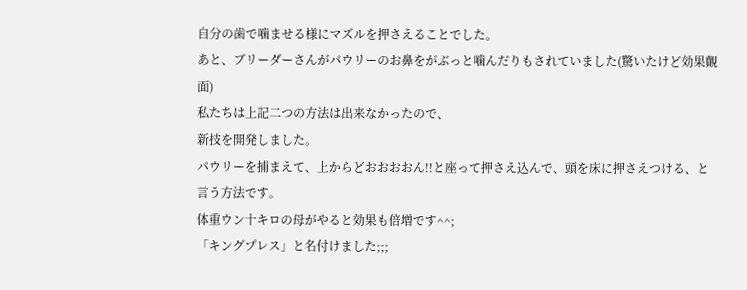自分の歯で噛ませる様にマズルを押さえることでした。
あと、ブリーダーさんがパウリーのお鼻をがぶっと噛んだりもされていました(驚いたけど効果覿面)
私たちは上記二つの方法は出来なかったので、
新技を開発しました。
パウリーを捕まえて、上からどおおおおん!!と座って押さえ込んで、頭を床に押さえつける、と言う方法です。
体重ウン十キロの母がやると効果も倍増です^^;
「キングプレス」と名付けました;;;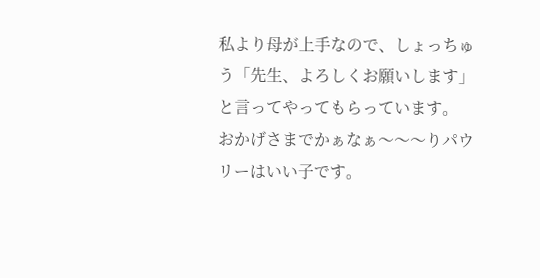私より母が上手なので、しょっちゅう「先生、よろしくお願いします」と言ってやってもらっています。
おかげさまでかぁなぁ〜〜〜りパウリーはいい子です。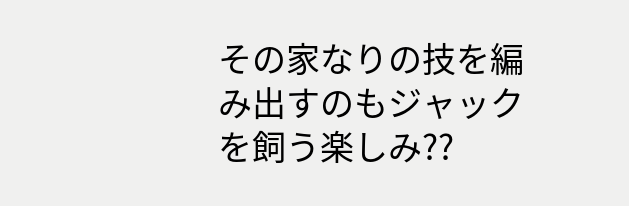その家なりの技を編み出すのもジャックを飼う楽しみ??